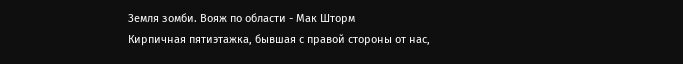Земля зомби. Вояж по области - Мак Шторм
Кирпичная пятиэтажка, бывшая с правой стороны от нас,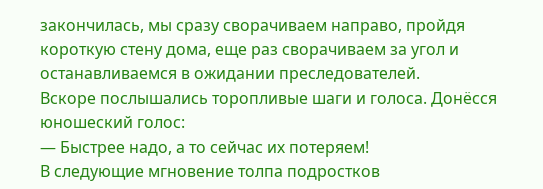закончилась, мы сразу сворачиваем направо, пройдя короткую стену дома, еще раз сворачиваем за угол и останавливаемся в ожидании преследователей.
Вскоре послышались торопливые шаги и голоса. Донёсся юношеский голос:
— Быстрее надо, а то сейчас их потеряем!
В следующие мгновение толпа подростков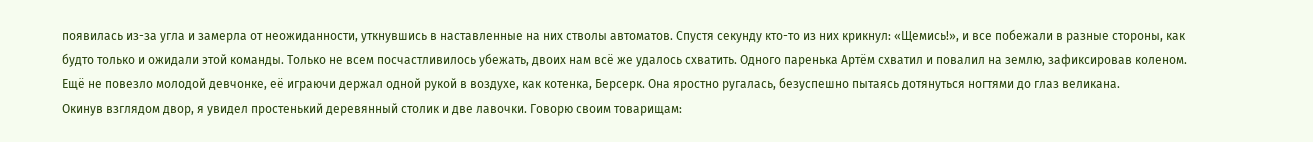появилась из-за угла и замерла от неожиданности, уткнувшись в наставленные на них стволы автоматов. Спустя секунду кто-то из них крикнул: «Щемись!», и все побежали в разные стороны, как будто только и ожидали этой команды. Только не всем посчастливилось убежать, двоих нам всё же удалось схватить. Одного паренька Артём схватил и повалил на землю, зафиксировав коленом. Ещё не повезло молодой девчонке, её играючи держал одной рукой в воздухе, как котенка, Берсерк. Она яростно ругалась, безуспешно пытаясь дотянуться ногтями до глаз великана.
Окинув взглядом двор, я увидел простенький деревянный столик и две лавочки. Говорю своим товарищам: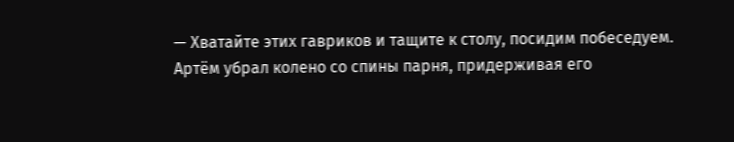— Хватайте этих гавриков и тащите к столу, посидим побеседуем.
Артём убрал колено со спины парня, придерживая его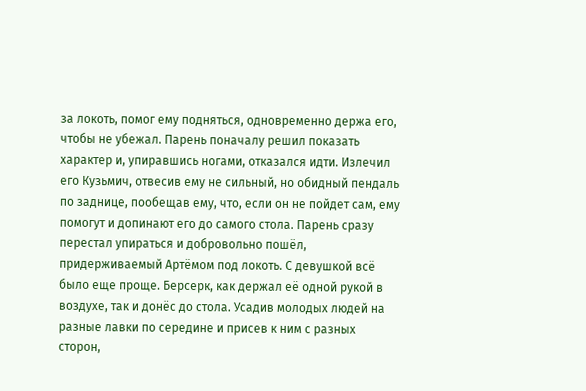за локоть, помог ему подняться, одновременно держа его, чтобы не убежал. Парень поначалу решил показать характер и, упиравшись ногами, отказался идти. Излечил его Кузьмич, отвесив ему не сильный, но обидный пендаль по заднице, пообещав ему, что, если он не пойдет сам, ему помогут и допинают его до самого стола. Парень сразу перестал упираться и добровольно пошёл, придерживаемый Артёмом под локоть. С девушкой всё было еще проще. Берсерк, как держал её одной рукой в воздухе, так и донёс до стола. Усадив молодых людей на разные лавки по середине и присев к ним с разных сторон,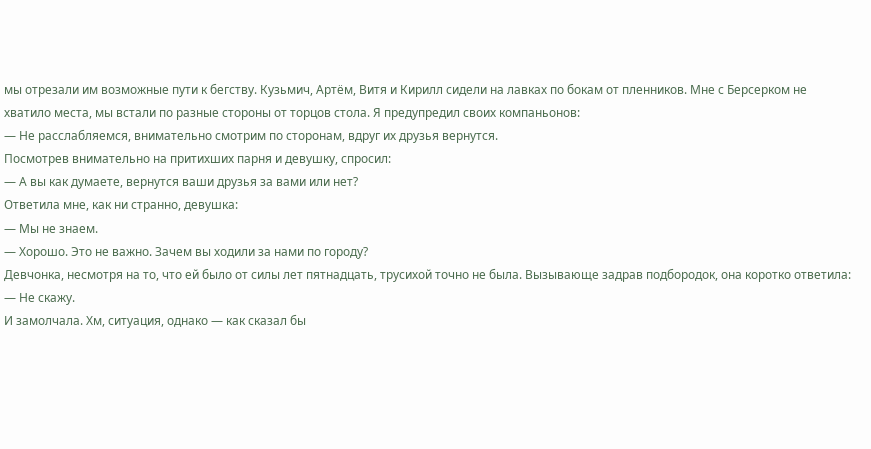мы отрезали им возможные пути к бегству. Кузьмич, Артём, Витя и Кирилл сидели на лавках по бокам от пленников. Мне с Берсерком не хватило места, мы встали по разные стороны от торцов стола. Я предупредил своих компаньонов:
— Не расслабляемся, внимательно смотрим по сторонам, вдруг их друзья вернутся.
Посмотрев внимательно на притихших парня и девушку, спросил:
— А вы как думаете, вернутся ваши друзья за вами или нет?
Ответила мне, как ни странно, девушка:
— Мы не знаем.
— Хорошо. Это не важно. Зачем вы ходили за нами по городу?
Девчонка, несмотря на то, что ей было от силы лет пятнадцать, трусихой точно не была. Вызывающе задрав подбородок, она коротко ответила:
— Не скажу.
И замолчала. Хм, ситуация, однако — как сказал бы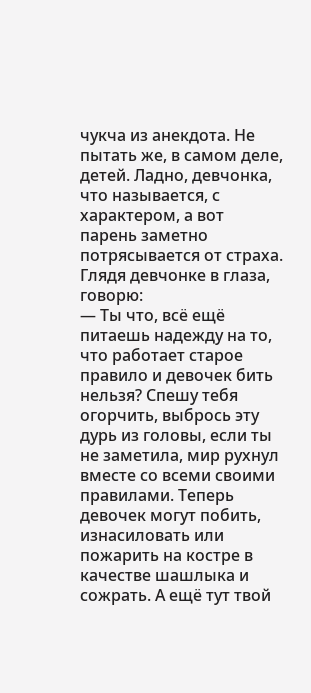чукча из анекдота. Не пытать же, в самом деле, детей. Ладно, девчонка, что называется, с характером, а вот парень заметно потрясывается от страха. Глядя девчонке в глаза, говорю:
— Ты что, всё ещё питаешь надежду на то, что работает старое правило и девочек бить нельзя? Спешу тебя огорчить, выбрось эту дурь из головы, если ты не заметила, мир рухнул вместе со всеми своими правилами. Теперь девочек могут побить, изнасиловать или пожарить на костре в качестве шашлыка и сожрать. А ещё тут твой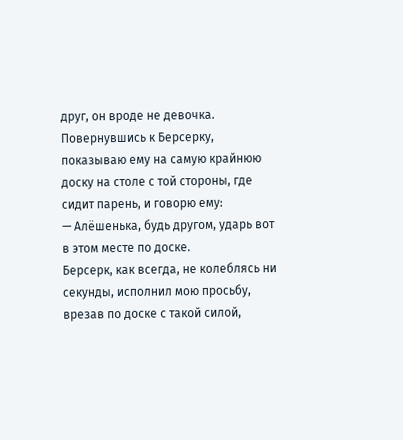друг, он вроде не девочка.
Повернувшись к Берсерку, показываю ему на самую крайнюю доску на столе с той стороны, где сидит парень, и говорю ему:
— Алёшенька, будь другом, ударь вот в этом месте по доске.
Берсерк, как всегда, не колеблясь ни секунды, исполнил мою просьбу, врезав по доске с такой силой,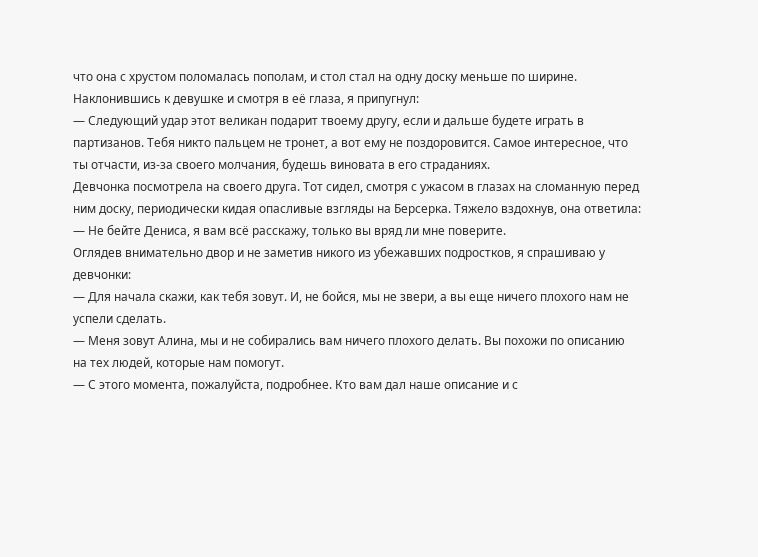что она с хрустом поломалась пополам, и стол стал на одну доску меньше по ширине. Наклонившись к девушке и смотря в её глаза, я припугнул:
— Следующий удар этот великан подарит твоему другу, если и дальше будете играть в партизанов. Тебя никто пальцем не тронет, а вот ему не поздоровится. Самое интересное, что ты отчасти, из-за своего молчания, будешь виновата в его страданиях.
Девчонка посмотрела на своего друга. Тот сидел, смотря с ужасом в глазах на сломанную перед ним доску, периодически кидая опасливые взгляды на Берсерка. Тяжело вздохнув, она ответила:
— Не бейте Дениса, я вам всё расскажу, только вы вряд ли мне поверите.
Оглядев внимательно двор и не заметив никого из убежавших подростков, я спрашиваю у девчонки:
— Для начала скажи, как тебя зовут. И, не бойся, мы не звери, а вы еще ничего плохого нам не успели сделать.
— Меня зовут Алина, мы и не собирались вам ничего плохого делать. Вы похожи по описанию на тех людей, которые нам помогут.
— С этого момента, пожалуйста, подробнее. Кто вам дал наше описание и с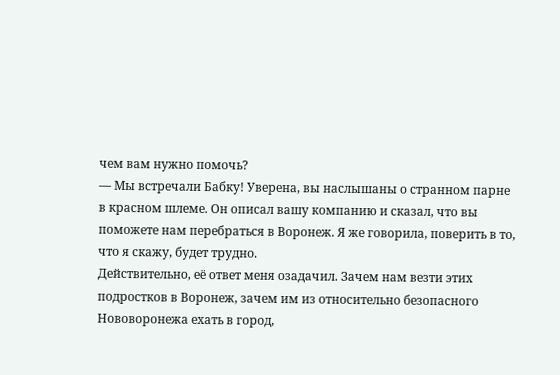чем вам нужно помочь?
— Мы встречали Бабку! Уверена, вы наслышаны о странном парне в красном шлеме. Он описал вашу компанию и сказал, что вы поможете нам перебраться в Воронеж. Я же говорила, поверить в то, что я скажу, будет трудно.
Действительно, её ответ меня озадачил. Зачем нам везти этих подростков в Воронеж, зачем им из относительно безопасного Нововоронежа ехать в город,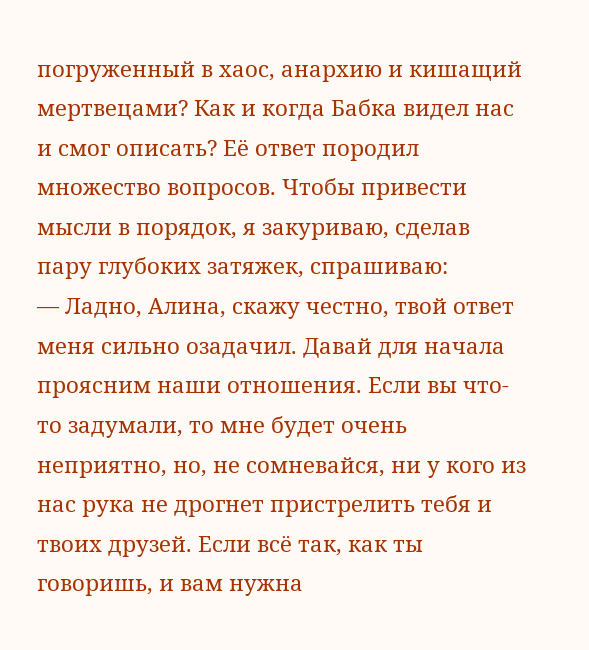погруженный в хаос, анархию и кишащий мертвецами? Как и когда Бабка видел нас и смог описать? Её ответ породил множество вопросов. Чтобы привести мысли в порядок, я закуриваю, сделав пару глубоких затяжек, спрашиваю:
— Ладно, Алина, скажу честно, твой ответ меня сильно озадачил. Давай для начала проясним наши отношения. Если вы что-то задумали, то мне будет очень неприятно, но, не сомневайся, ни у кого из нас рука не дрогнет пристрелить тебя и твоих друзей. Если всё так, как ты говоришь, и вам нужна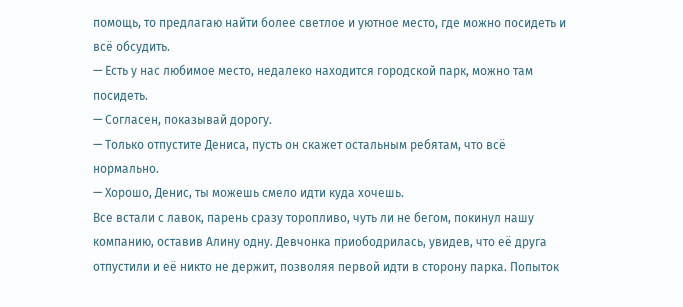помощь, то предлагаю найти более светлое и уютное место, где можно посидеть и всё обсудить.
— Есть у нас любимое место, недалеко находится городской парк, можно там посидеть.
— Согласен, показывай дорогу.
— Только отпустите Дениса, пусть он скажет остальным ребятам, что всё нормально.
— Хорошо, Денис, ты можешь смело идти куда хочешь.
Все встали с лавок, парень сразу торопливо, чуть ли не бегом, покинул нашу компанию, оставив Алину одну. Девчонка приободрилась, увидев, что её друга отпустили и её никто не держит, позволяя первой идти в сторону парка. Попыток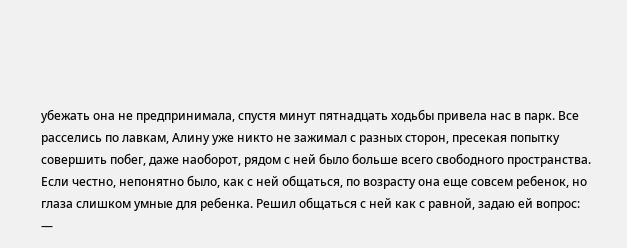убежать она не предпринимала, спустя минут пятнадцать ходьбы привела нас в парк. Все расселись по лавкам, Алину уже никто не зажимал с разных сторон, пресекая попытку совершить побег, даже наоборот, рядом с ней было больше всего свободного пространства. Если честно, непонятно было, как с ней общаться, по возрасту она еще совсем ребенок, но глаза слишком умные для ребенка. Решил общаться с ней как с равной, задаю ей вопрос:
—